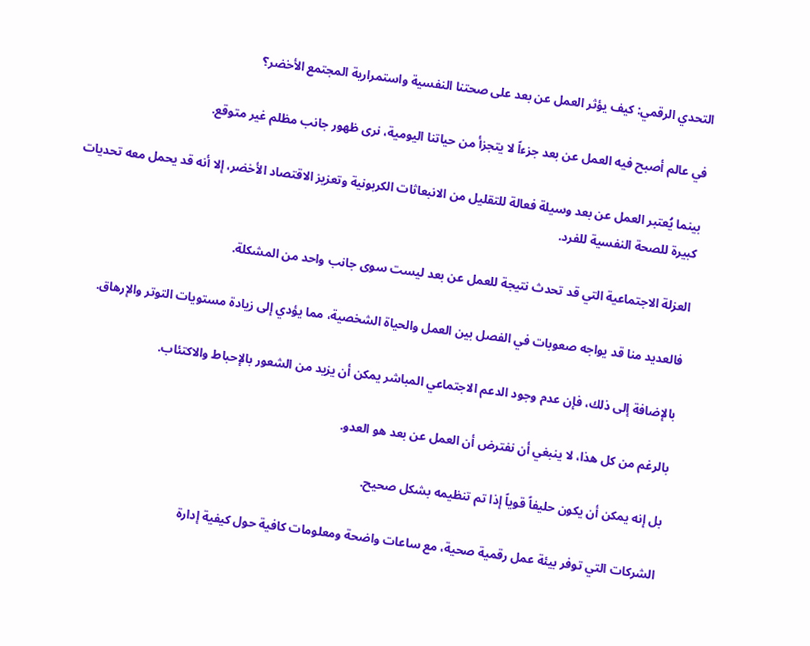التحدي الرقمي: كيف يؤثر العمل عن بعد على صحتنا النفسية واستمرارية المجتمع الأخضر؟

في عالم أصبح فيه العمل عن بعد جزءاً لا يتجزأ من حياتنا اليومية، نرى ظهور جانب مظلم غير متوقع.

بينما يُعتبر العمل عن بعد وسيلة فعالة للتقليل من الانبعاثات الكربونية وتعزيز الاقتصاد الأخضر، إلا أنه قد يحمل معه تحديات كبيرة للصحة النفسية للفرد.

العزلة الاجتماعية التي قد تحدث نتيجة للعمل عن بعد ليست سوى جانب واحد من المشكلة.

فالعديد منا قد يواجه صعوبات في الفصل بين العمل والحياة الشخصية، مما يؤدي إلى زيادة مستويات التوتر والإرهاق.

بالإضافة إلى ذلك، فإن عدم وجود الدعم الاجتماعي المباشر يمكن أن يزيد من الشعور بالإحباط والاكتئاب.

بالرغم من كل هذا، لا ينبغي أن نفترض أن العمل عن بعد هو العدو.

بل إنه يمكن أن يكون حليفاً قوياً إذا تم تنظيمه بشكل صحيح.

الشركات التي توفر بيئة عمل رقمية صحية، مع ساعات واضحة ومعلومات كافية حول كيفية إدارة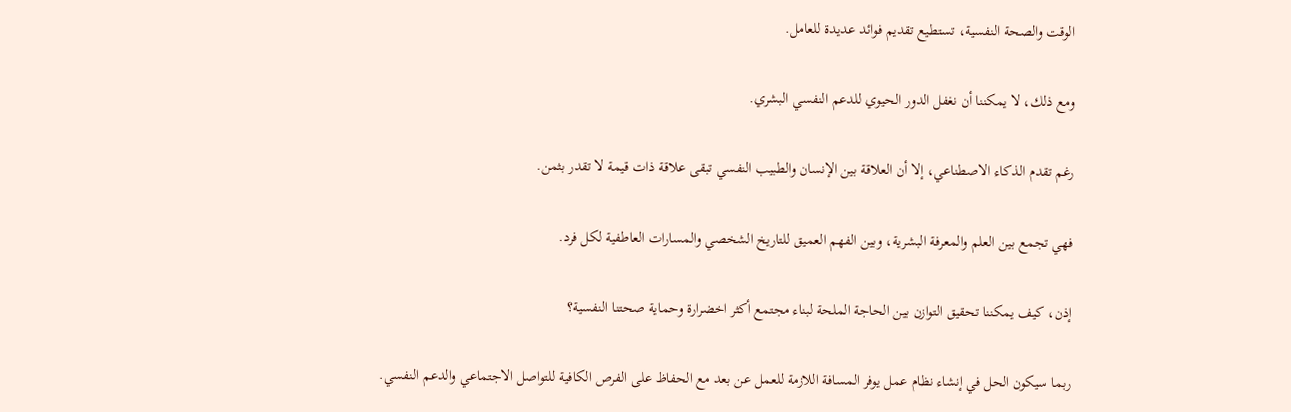الوقت والصحة النفسية، تستطيع تقديم فوائد عديدة للعامل.

ومع ذلك، لا يمكننا أن نغفل الدور الحيوي للدعم النفسي البشري.

رغم تقدم الذكاء الاصطناعي، إلا أن العلاقة بين الإنسان والطبيب النفسي تبقى علاقة ذات قيمة لا تقدر بثمن.

فهي تجمع بين العلم والمعرفة البشرية، وبين الفهم العميق للتاريخ الشخصي والمسارات العاطفية لكل فرد.

إذن، كيف يمكننا تحقيق التوازن بين الحاجة الملحة لبناء مجتمع أكثر اخضرارة وحماية صحتنا النفسية؟

ربما سيكون الحل في إنشاء نظام عمل يوفر المسافة اللازمة للعمل عن بعد مع الحفاظ على الفرص الكافية للتواصل الاجتماعي والدعم النفسي.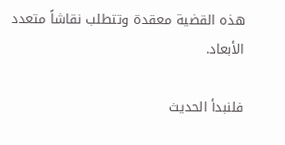هذه القضية معقدة وتتطلب نقاشاً متعدد الأبعاد.

فلنبدأ الحديث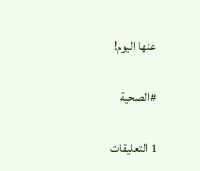عنها اليوم!

#الصحية

1 التعليقات